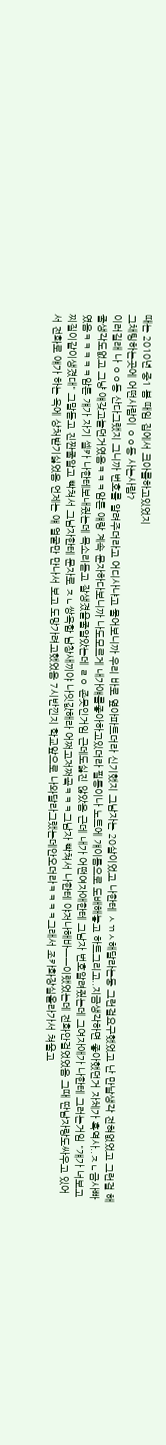때는 2010년 중1 봄 때임 집에서 크아를하고있었지
그채팅하는곳에 어떤사람이 ㅇㅇ동 사는사람?
이러길래 나 ㅇㅇ동 산다그랬지 그니까 번호를 알려주더라고 어디사냐고 물어보니까 우리 바로 옆아파트더라 신기했지 그남자는 20살이었고 나한테 ㅅㄲㅅ해달라는둥 그런걸요구했었고 난 만날생각 전혀없었고 그런걸 해줄생각도없고 그냥 얘갖고놀던거였음ㅋㅋㅋ암튼 얘랑 계속 문자하다보니까 나도모르게 내가얘를좋아하고있더라 필통이나 노트에 걔이름으로 도배해놓고 하트그리고..지금생각하면 좋아했던거 자체가 흑역사..ㅈㄴ금사빠였음ㅋㅋㅋㅋㅋ암튼 걔가 자기 셀카 나한테보내줬는데 목소리듣고 잘생겼을줄알았는데 ㄹㅇ 존못인거임 근데도싫진 않았음 근데 내가 어떤여자애한테 그남자 번호알려줬는데 그여자애가 나한테 그러는거임 "걔가 너보고 찌질이같이생겼대" 그말듣고 진짠줄알고 빡쳐서 그남자한테 문자로 ㅈㄴ쌍욕함 남창새끼야 나잇값해라 어쩌고저쩌곸ㅋㅋㅋ그남자 빡쳐서 나한테 야저나해바ㅡㅡ이랬었는데 전화안걸었었음 그때 딴남자랑도싸우고 있어서 전화로 얘가 하는 욕에 상처받기싫었음 언제는 얘 얼굴만 만나서 보고 도망가려고했었음 7시반낀지 학교앞으로 나와달라그랬는데안오더라ㅋㅋㅋㅋ그래서 조카화장실올라가서 쳐울고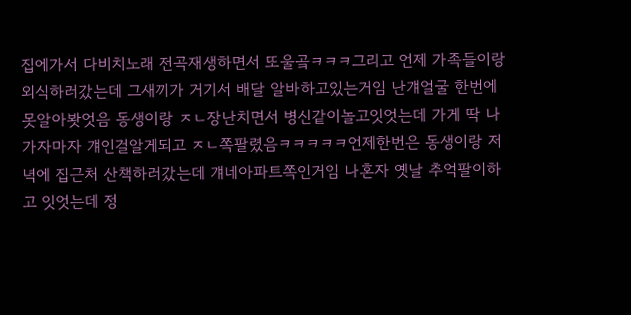집에가서 다비치노래 전곡재생하면서 또울곸ㅋㅋㅋ그리고 언제 가족들이랑 외식하러갔는데 그새끼가 거기서 배달 알바하고있는거임 난걔얼굴 한번에못알아봣엇음 동생이랑 ㅈㄴ장난치면서 병신같이놀고잇엇는데 가게 딱 나가자마자 걔인걸알게되고 ㅈㄴ쪽팔렸음ㅋㅋㅋㅋㅋ언제한번은 동생이랑 저녁에 집근처 산책하러갔는데 걔네아파트쪽인거임 나혼자 옛날 추억팔이하고 잇엇는데 정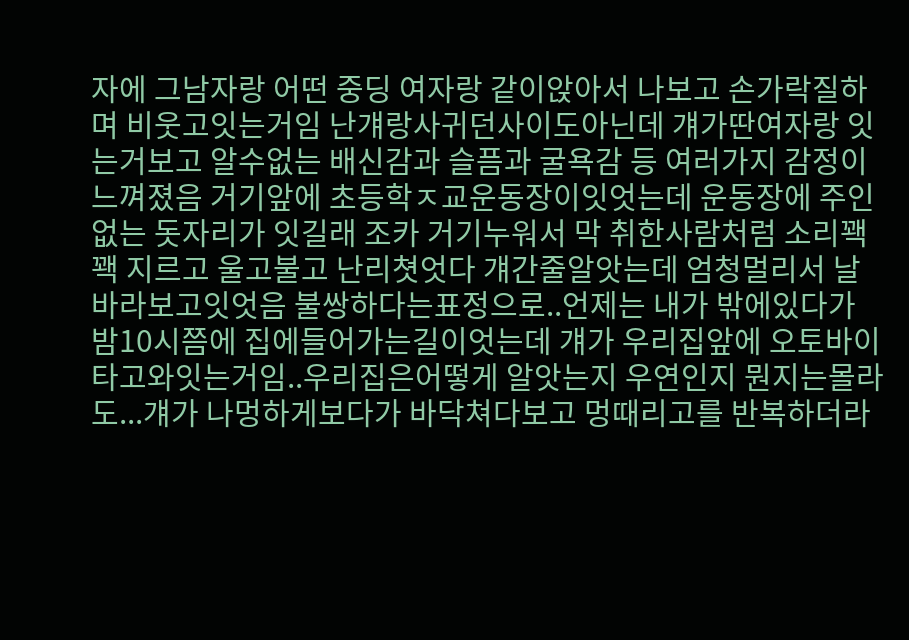자에 그남자랑 어떤 중딩 여자랑 같이앉아서 나보고 손가락질하며 비웃고잇는거임 난걔랑사귀던사이도아닌데 걔가딴여자랑 잇는거보고 알수없는 배신감과 슬픔과 굴욕감 등 여러가지 감정이 느껴졌음 거기앞에 초등학ㅈ교운동장이잇엇는데 운동장에 주인없는 돗자리가 잇길래 조카 거기누워서 막 취한사람처럼 소리꽥꽥 지르고 울고불고 난리쳣엇다 걔간줄알앗는데 엄청멀리서 날바라보고잇엇음 불쌍하다는표정으로..언제는 내가 밖에있다가 밤10시쯤에 집에들어가는길이엇는데 걔가 우리집앞에 오토바이타고와잇는거임..우리집은어떻게 알앗는지 우연인지 뭔지는몰라도...걔가 나멍하게보다가 바닥쳐다보고 멍때리고를 반복하더라